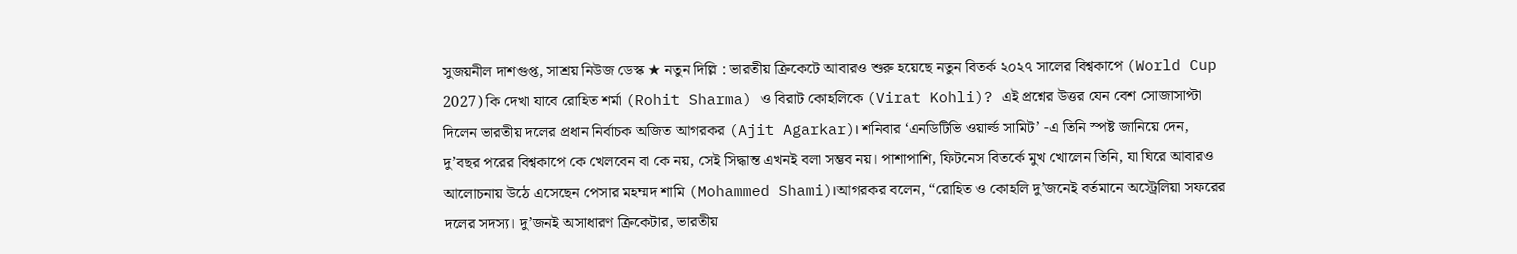সুজয়নীল দাশগুপ্ত, সাশ্রয় নিউজ ডেস্ক ★ নতুন দিল্লি : ভারতীয় ক্রিকেটে আবারও শুরু হয়েছে নতুন বিতর্ক ২০২৭ সালের বিশ্বকাপে (World Cup 2027) কি দেখা যাবে রোহিত শর্মা (Rohit Sharma) ও বিরাট কোহলিকে (Virat Kohli)? এই প্রশ্নের উত্তর যেন বেশ সোজাসাপ্টা দিলেন ভারতীয় দলের প্রধান নির্বাচক অজিত আগরকর (Ajit Agarkar)। শনিবার ‘এনডিটিভি ওয়ার্ল্ড সামিট’ -এ তিনি স্পষ্ট জানিয়ে দেন, দু’বছর পরের বিশ্বকাপে কে খেলবেন বা কে নয়, সেই সিদ্ধান্ত এখনই বলা সম্ভব নয়। পাশাপাশি, ফিটনেস বিতর্কে মুখ খোলেন তিনি, যা ঘিরে আবারও আলোচনায় উঠে এসেছেন পেসার মহম্মদ শামি (Mohammed Shami)।আগরকর বলেন, “রোহিত ও কোহলি দু’জনেই বর্তমানে অস্ট্রেলিয়া সফরের দলের সদস্য। দু’জনই অসাধারণ ক্রিকেটার, ভারতীয়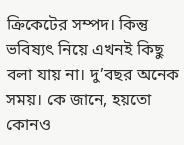ক্রিকেটের সম্পদ। কিন্তু ভবিষ্যৎ নিয়ে এখনই কিছু বলা যায় না। দু’বছর অনেক সময়। কে জানে, হয়তো কোনও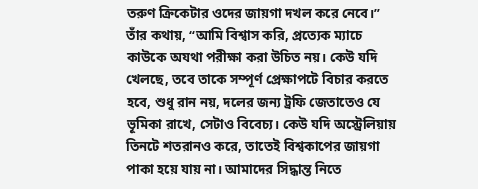তরুণ ক্রিকেটার ওদের জায়গা দখল করে নেবে।” তাঁর কথায়, “আমি বিশ্বাস করি, প্রত্যেক ম্যাচে কাউকে অযথা পরীক্ষা করা উচিত নয়। কেউ যদি খেলছে, তবে তাকে সম্পূর্ণ প্রেক্ষাপটে বিচার করতে হবে, শুধু রান নয়, দলের জন্য ট্রফি জেতাতেও যে ভূমিকা রাখে, সেটাও বিবেচ্য। কেউ যদি অস্ট্রেলিয়ায় তিনটে শতরানও করে, তাতেই বিশ্বকাপের জায়গা পাকা হয়ে যায় না। আমাদের সিদ্ধান্ত নিতে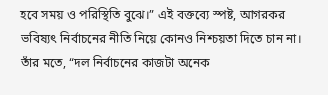হবে সময় ও পরিস্থিতি বুঝে।” এই বক্তব্যে স্পষ্ট, আগরকর ভবিষ্যৎ নির্বাচনের নীতি নিয়ে কোনও নিশ্চয়তা দিতে চান না। তাঁর মতে, “দল নির্বাচনের কাজটা অনেক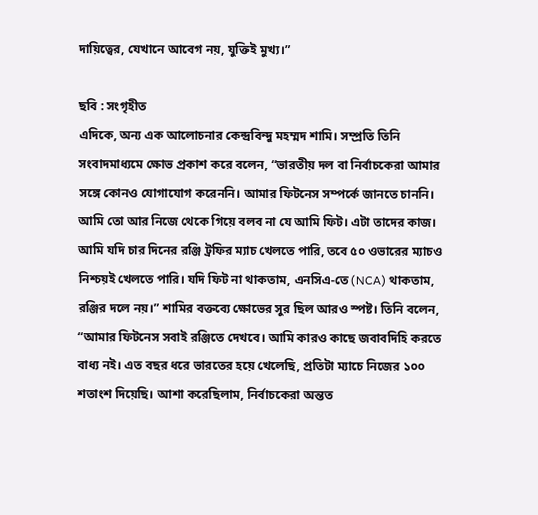দায়িত্বের, যেখানে আবেগ নয়, যুক্তিই মুখ্য।”

ছবি : সংগৃহীত
এদিকে, অন্য এক আলোচনার কেন্দ্রবিন্দু মহম্মদ শামি। সম্প্রতি তিনি সংবাদমাধ্যমে ক্ষোভ প্রকাশ করে বলেন, “ভারতীয় দল বা নির্বাচকেরা আমার সঙ্গে কোনও যোগাযোগ করেননি। আমার ফিটনেস সম্পর্কে জানতে চাননি। আমি তো আর নিজে থেকে গিয়ে বলব না যে আমি ফিট। এটা তাদের কাজ। আমি যদি চার দিনের রঞ্জি ট্রফির ম্যাচ খেলতে পারি, তবে ৫০ ওভারের ম্যাচও নিশ্চয়ই খেলতে পারি। যদি ফিট না থাকতাম, এনসিএ-তে (NCA) থাকতাম, রঞ্জির দলে নয়।” শামির বক্তব্যে ক্ষোভের সুর ছিল আরও স্পষ্ট। তিনি বলেন, “আমার ফিটনেস সবাই রঞ্জিতে দেখবে। আমি কারও কাছে জবাবদিহি করতে বাধ্য নই। এত বছর ধরে ভারতের হয়ে খেলেছি, প্রতিটা ম্যাচে নিজের ১০০ শতাংশ দিয়েছি। আশা করেছিলাম, নির্বাচকেরা অন্তত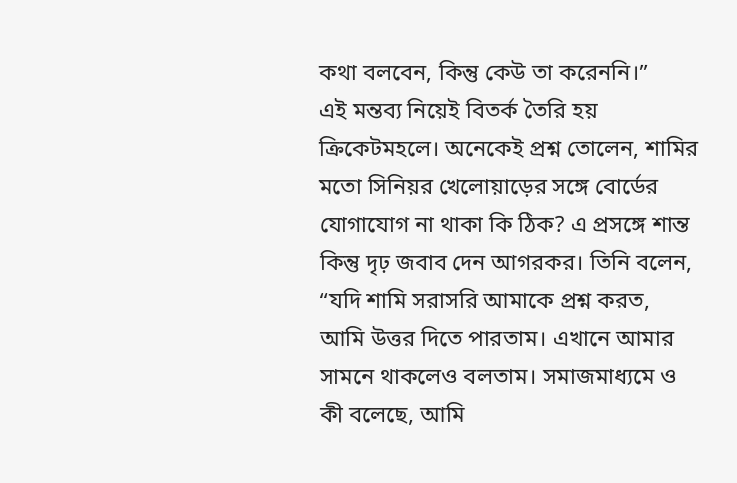কথা বলবেন, কিন্তু কেউ তা করেননি।”
এই মন্তব্য নিয়েই বিতর্ক তৈরি হয় ক্রিকেটমহলে। অনেকেই প্রশ্ন তোলেন, শামির মতো সিনিয়র খেলোয়াড়ের সঙ্গে বোর্ডের যোগাযোগ না থাকা কি ঠিক? এ প্রসঙ্গে শান্ত কিন্তু দৃঢ় জবাব দেন আগরকর। তিনি বলেন, “যদি শামি সরাসরি আমাকে প্রশ্ন করত, আমি উত্তর দিতে পারতাম। এখানে আমার সামনে থাকলেও বলতাম। সমাজমাধ্যমে ও কী বলেছে, আমি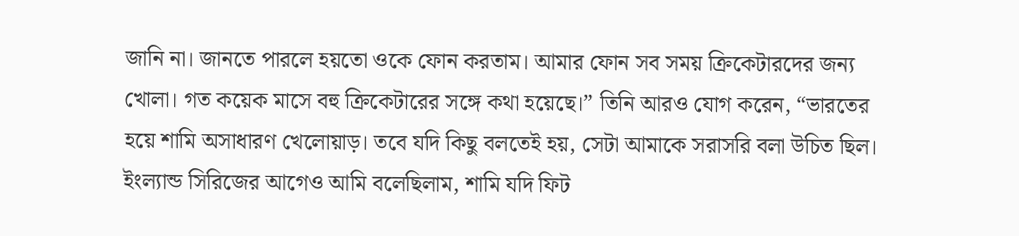জানি না। জানতে পারলে হয়তো ওকে ফোন করতাম। আমার ফোন সব সময় ক্রিকেটারদের জন্য খোলা। গত কয়েক মাসে বহু ক্রিকেটারের সঙ্গে কথা হয়েছে।” তিনি আরও যোগ করেন, “ভারতের হয়ে শামি অসাধারণ খেলোয়াড়। তবে যদি কিছু বলতেই হয়, সেটা আমাকে সরাসরি বলা উচিত ছিল। ইংল্যান্ড সিরিজের আগেও আমি বলেছিলাম, শামি যদি ফিট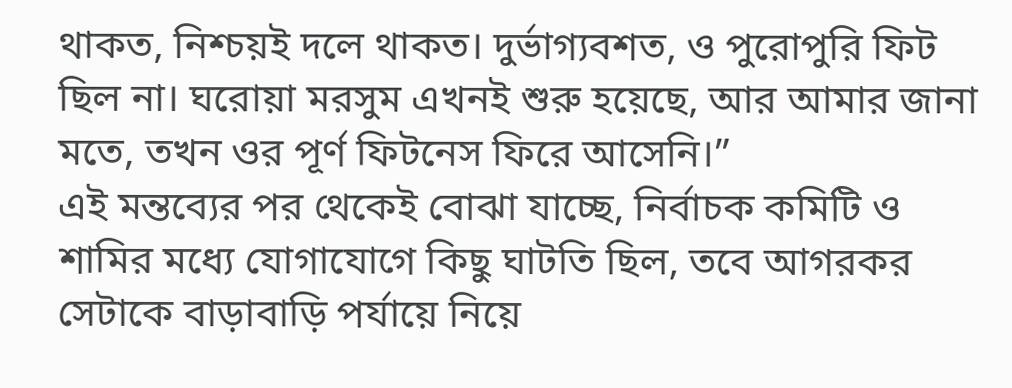থাকত, নিশ্চয়ই দলে থাকত। দুর্ভাগ্যবশত, ও পুরোপুরি ফিট ছিল না। ঘরোয়া মরসুম এখনই শুরু হয়েছে, আর আমার জানা মতে, তখন ওর পূর্ণ ফিটনেস ফিরে আসেনি।”
এই মন্তব্যের পর থেকেই বোঝা যাচ্ছে, নির্বাচক কমিটি ও শামির মধ্যে যোগাযোগে কিছু ঘাটতি ছিল, তবে আগরকর সেটাকে বাড়াবাড়ি পর্যায়ে নিয়ে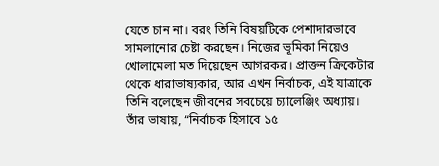যেতে চান না। বরং তিনি বিষয়টিকে পেশাদারভাবে সামলানোর চেষ্টা করছেন। নিজের ভূমিকা নিয়েও খোলামেলা মত দিয়েছেন আগরকর। প্রাক্তন ক্রিকেটার থেকে ধারাভাষ্যকার, আর এখন নির্বাচক, এই যাত্রাকে তিনি বলেছেন জীবনের সবচেয়ে চ্যালেঞ্জিং অধ্যায়। তাঁর ভাষায়, “নির্বাচক হিসাবে ১৫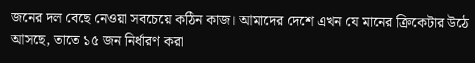জনের দল বেছে নেওয়া সবচেয়ে কঠিন কাজ। আমাদের দেশে এখন যে মানের ক্রিকেটার উঠে আসছে, তাতে ১৫ জন নির্ধারণ করা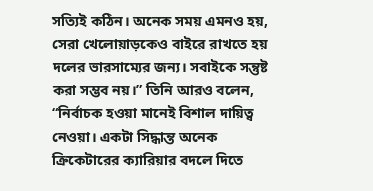সত্যিই কঠিন। অনেক সময় এমনও হয়, সেরা খেলোয়াড়কেও বাইরে রাখতে হয় দলের ভারসাম্যের জন্য। সবাইকে সন্তুষ্ট করা সম্ভব নয়।” তিনি আরও বলেন, “নির্বাচক হওয়া মানেই বিশাল দায়িত্ব নেওয়া। একটা সিদ্ধান্ত অনেক ক্রিকেটারের ক্যারিয়ার বদলে দিতে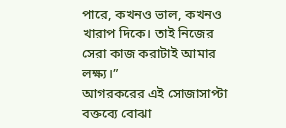পারে, কখনও ভাল, কখনও খারাপ দিকে। তাই নিজের সেরা কাজ করাটাই আমার লক্ষ্য।”
আগরকরের এই সোজাসাপ্টা বক্তব্যে বোঝা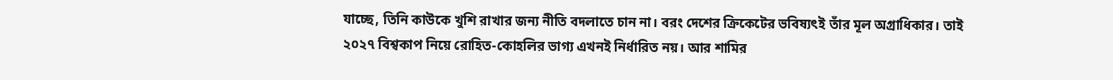যাচ্ছে, তিনি কাউকে খুশি রাখার জন্য নীতি বদলাতে চান না। বরং দেশের ক্রিকেটের ভবিষ্যৎই তাঁর মূল অগ্রাধিকার। তাই ২০২৭ বিশ্বকাপ নিয়ে রোহিত-কোহলির ভাগ্য এখনই নির্ধারিত নয়। আর শামির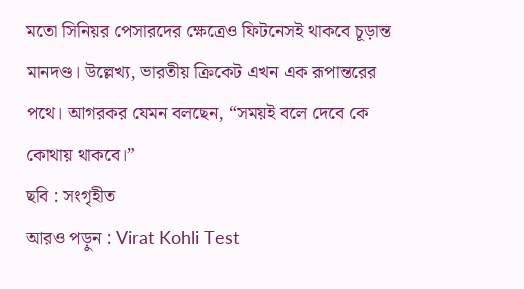মতো সিনিয়র পেসারদের ক্ষেত্রেও ফিটনেসই থাকবে চূড়ান্ত মানদণ্ড। উল্লেখ্য, ভারতীয় ক্রিকেট এখন এক রূপান্তরের পথে। আগরকর যেমন বলছেন, “সময়ই বলে দেবে কে কোথায় থাকবে।”
ছবি : সংগৃহীত
আরও পড়ুন : Virat Kohli Test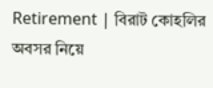Retirement | বিরাট কোহলির অবসর নিয়ে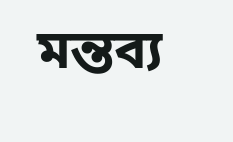মন্তব্য